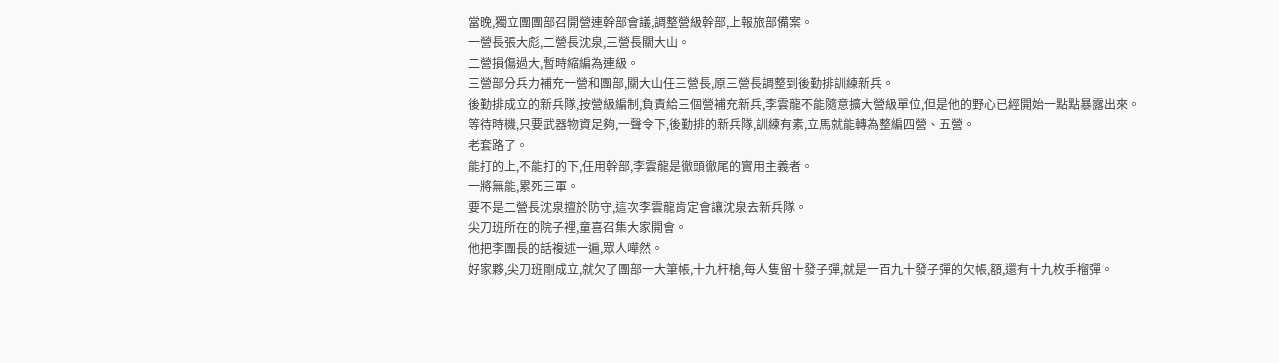當晚,獨立團團部召開營連幹部會議,調整營級幹部,上報旅部備案。
一營長張大彪,二營長沈泉,三營長關大山。
二營損傷過大,暫時縮編為連級。
三營部分兵力補充一營和團部,關大山任三營長,原三營長調整到後勤排訓練新兵。
後勤排成立的新兵隊,按營級編制,負責給三個營補充新兵,李雲龍不能隨意擴大營級單位,但是他的野心已經開始一點點暴露出來。
等待時機,只要武器物資足夠,一聲令下,後勤排的新兵隊,訓練有素,立馬就能轉為整編四營、五營。
老套路了。
能打的上,不能打的下,任用幹部,李雲龍是徹頭徹尾的實用主義者。
一將無能,累死三軍。
要不是二營長沈泉擅於防守,這次李雲龍肯定會讓沈泉去新兵隊。
尖刀班所在的院子裡,童喜召集大家開會。
他把李團長的話複述一遍,眾人嘩然。
好家夥,尖刀班剛成立,就欠了團部一大筆帳,十九杆槍,每人隻留十發子彈,就是一百九十發子彈的欠帳,額,還有十九枚手榴彈。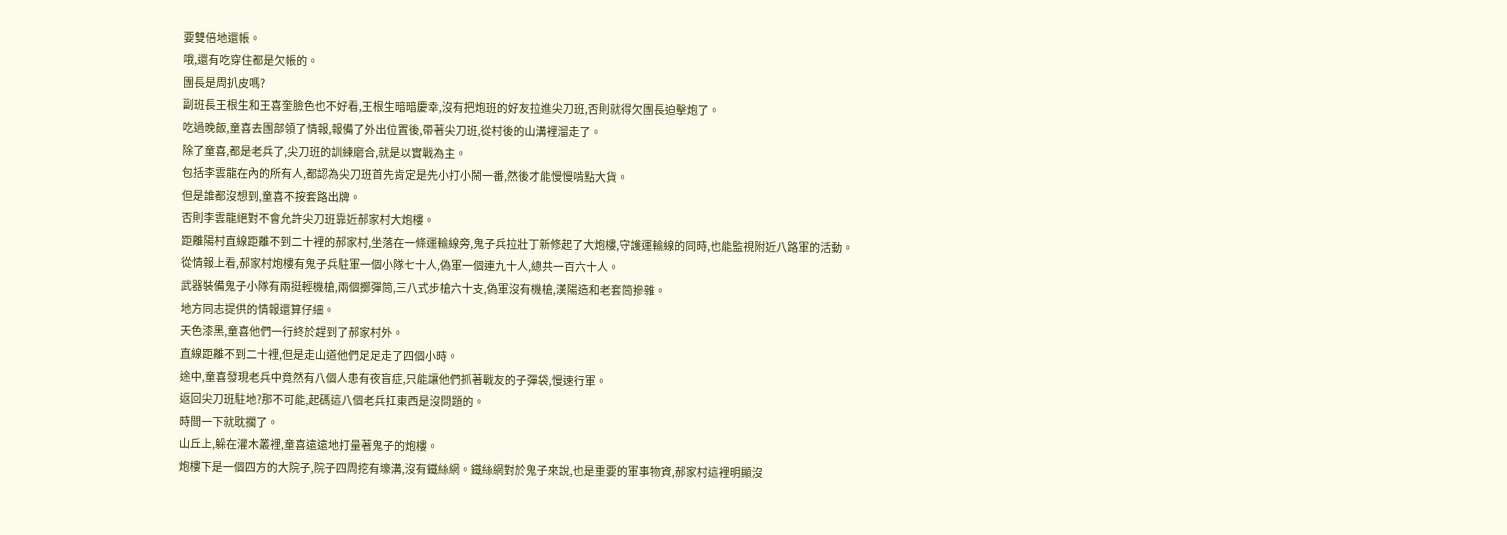要雙倍地還帳。
哦,還有吃穿住都是欠帳的。
團長是周扒皮嗎?
副班長王根生和王喜奎臉色也不好看,王根生暗暗慶幸,沒有把炮班的好友拉進尖刀班,否則就得欠團長迫擊炮了。
吃過晚飯,童喜去團部領了情報,報備了外出位置後,帶著尖刀班,從村後的山溝裡溜走了。
除了童喜,都是老兵了,尖刀班的訓練磨合,就是以實戰為主。
包括李雲龍在內的所有人,都認為尖刀班首先肯定是先小打小鬧一番,然後才能慢慢啃點大貨。
但是誰都沒想到,童喜不按套路出牌。
否則李雲龍絕對不會允許尖刀班靠近郝家村大炮樓。
距離陽村直線距離不到二十裡的郝家村,坐落在一條運輸線旁,鬼子兵拉壯丁新修起了大炮樓,守護運輸線的同時,也能監視附近八路軍的活動。
從情報上看,郝家村炮樓有鬼子兵駐軍一個小隊七十人,偽軍一個連九十人,總共一百六十人。
武器裝備鬼子小隊有兩挺輕機槍,兩個擲彈筒,三八式步槍六十支,偽軍沒有機槍,漢陽造和老套筒摻雜。
地方同志提供的情報還算仔細。
天色漆黑,童喜他們一行終於趕到了郝家村外。
直線距離不到二十裡,但是走山道他們足足走了四個小時。
途中,童喜發現老兵中竟然有八個人患有夜盲症,只能讓他們抓著戰友的子彈袋,慢速行軍。
返回尖刀班駐地?那不可能,起碼這八個老兵扛東西是沒問題的。
時間一下就耽擱了。
山丘上,躲在灌木叢裡,童喜遠遠地打量著鬼子的炮樓。
炮樓下是一個四方的大院子,院子四周挖有壕溝,沒有鐵絲網。鐵絲網對於鬼子來說,也是重要的軍事物資,郝家村這裡明顯沒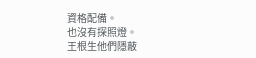資格配備。
也沒有探照燈。
王根生他們隱蔽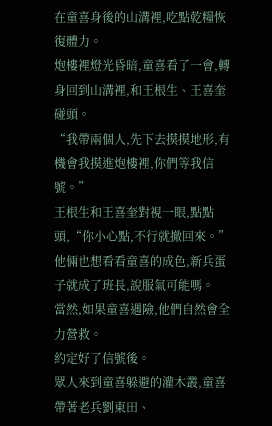在童喜身後的山溝裡,吃點乾糧恢復體力。
炮樓裡燈光昏暗,童喜看了一會,轉身回到山溝裡,和王根生、王喜奎碰頭。
“我帶兩個人,先下去摸摸地形,有機會我摸進炮樓裡,你們等我信號。”
王根生和王喜奎對視一眼,點點頭,“你小心點,不行就撤回來。”
他倆也想看看童喜的成色,新兵蛋子就成了班長,說服氣可能嗎。
當然,如果童喜遇險,他們自然會全力營救。
約定好了信號後。
眾人來到童喜躲避的灌木叢,童喜帶著老兵劉東田、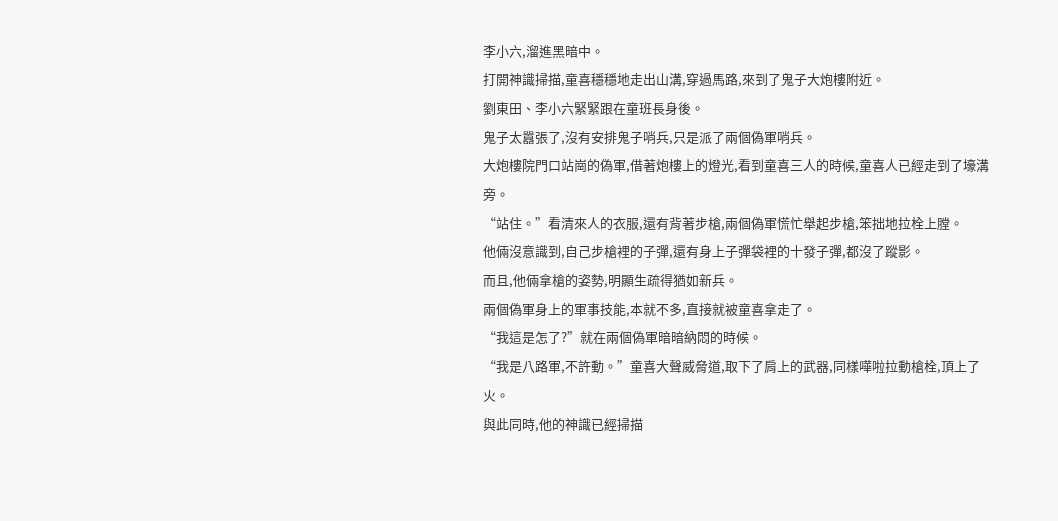李小六,溜進黑暗中。
打開神識掃描,童喜穩穩地走出山溝,穿過馬路,來到了鬼子大炮樓附近。
劉東田、李小六緊緊跟在童班長身後。
鬼子太囂張了,沒有安排鬼子哨兵,只是派了兩個偽軍哨兵。
大炮樓院門口站崗的偽軍,借著炮樓上的燈光,看到童喜三人的時候,童喜人已經走到了壕溝旁。
“站住。”看清來人的衣服,還有背著步槍,兩個偽軍慌忙舉起步槍,笨拙地拉栓上膛。
他倆沒意識到,自己步槍裡的子彈,還有身上子彈袋裡的十發子彈,都沒了蹤影。
而且,他倆拿槍的姿勢,明顯生疏得猶如新兵。
兩個偽軍身上的軍事技能,本就不多,直接就被童喜拿走了。
“我這是怎了?”就在兩個偽軍暗暗納悶的時候。
“我是八路軍,不許動。”童喜大聲威脅道,取下了肩上的武器,同樣嘩啦拉動槍栓,頂上了火。
與此同時,他的神識已經掃描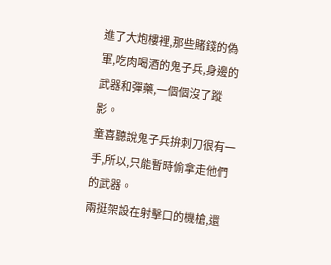進了大炮樓裡,那些賭錢的偽軍,吃肉喝酒的鬼子兵,身邊的武器和彈藥,一個個沒了蹤影。
童喜聽說鬼子兵拚刺刀很有一手,所以,只能暫時偷拿走他們的武器。
兩挺架設在射擊口的機槍,還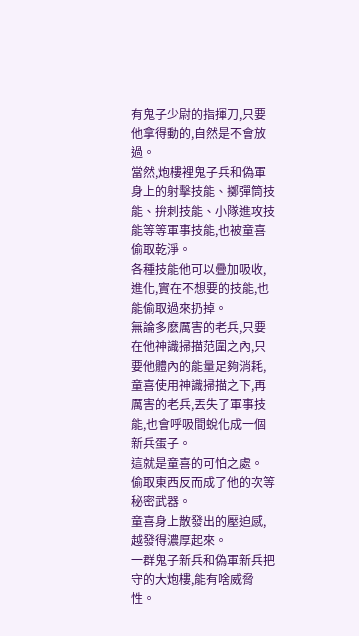有鬼子少尉的指揮刀,只要他拿得動的,自然是不會放過。
當然,炮樓裡鬼子兵和偽軍身上的射擊技能、擲彈筒技能、拚刺技能、小隊進攻技能等等軍事技能,也被童喜偷取乾淨。
各種技能他可以疊加吸收,進化,實在不想要的技能,也能偷取過來扔掉。
無論多麽厲害的老兵,只要在他神識掃描范圍之內,只要他體內的能量足夠消耗,童喜使用神識掃描之下,再厲害的老兵,丟失了軍事技能,也會呼吸間蛻化成一個新兵蛋子。
這就是童喜的可怕之處。
偷取東西反而成了他的次等秘密武器。
童喜身上散發出的壓迫感,越發得濃厚起來。
一群鬼子新兵和偽軍新兵把守的大炮樓,能有啥威脅性。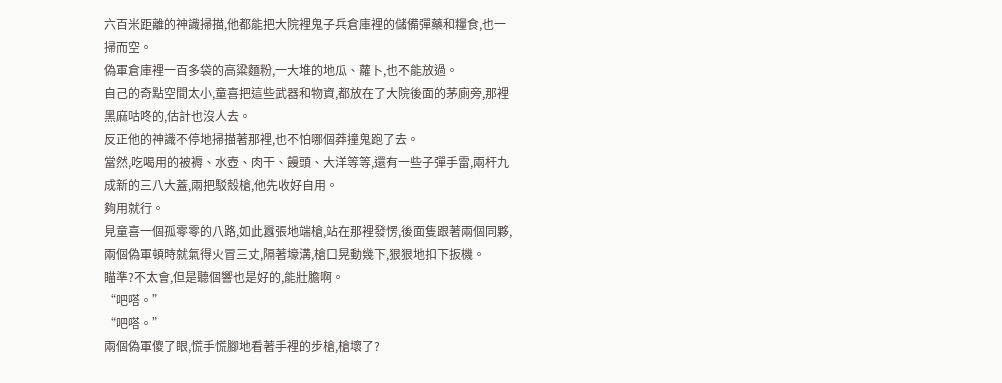六百米距離的神識掃描,他都能把大院裡鬼子兵倉庫裡的儲備彈藥和糧食,也一掃而空。
偽軍倉庫裡一百多袋的高粱麵粉,一大堆的地瓜、蘿卜,也不能放過。
自己的奇點空間太小,童喜把這些武器和物資,都放在了大院後面的茅廁旁,那裡黑麻咕咚的,估計也沒人去。
反正他的神識不停地掃描著那裡,也不怕哪個莽撞鬼跑了去。
當然,吃喝用的被褥、水壺、肉干、饅頭、大洋等等,還有一些子彈手雷,兩杆九成新的三八大蓋,兩把駁殼槍,他先收好自用。
夠用就行。
見童喜一個孤零零的八路,如此囂張地端槍,站在那裡發愣,後面隻跟著兩個同夥,兩個偽軍頓時就氣得火冒三丈,隔著壕溝,槍口晃動幾下,狠狠地扣下扳機。
瞄準?不太會,但是聽個響也是好的,能壯膽啊。
“吧嗒。”
“吧嗒。”
兩個偽軍傻了眼,慌手慌腳地看著手裡的步槍,槍壞了?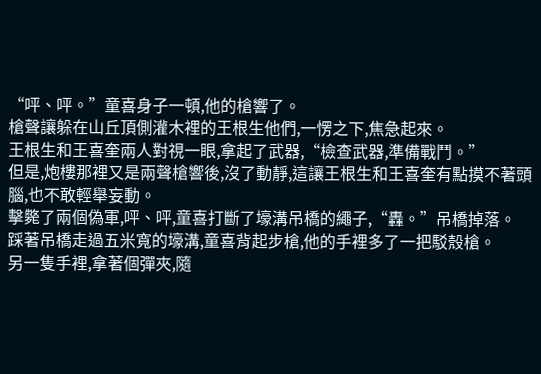“呯、呯。”童喜身子一頓,他的槍響了。
槍聲讓躲在山丘頂側灌木裡的王根生他們,一愣之下,焦急起來。
王根生和王喜奎兩人對視一眼,拿起了武器,“檢查武器,準備戰鬥。”
但是,炮樓那裡又是兩聲槍響後,沒了動靜,這讓王根生和王喜奎有點摸不著頭腦,也不敢輕舉妄動。
擊斃了兩個偽軍,呯、呯,童喜打斷了壕溝吊橋的繩子,“轟。”吊橋掉落。
踩著吊橋走過五米寬的壕溝,童喜背起步槍,他的手裡多了一把駁殼槍。
另一隻手裡,拿著個彈夾,隨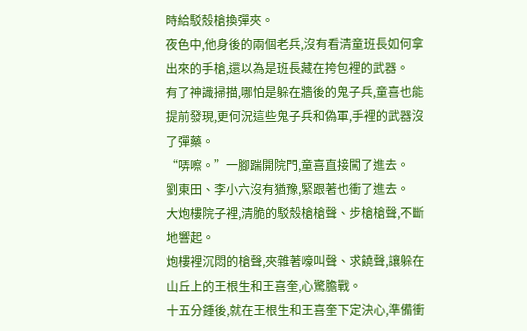時給駁殼槍換彈夾。
夜色中,他身後的兩個老兵,沒有看清童班長如何拿出來的手槍,還以為是班長藏在挎包裡的武器。
有了神識掃描,哪怕是躲在牆後的鬼子兵,童喜也能提前發現,更何況這些鬼子兵和偽軍,手裡的武器沒了彈藥。
“哢嚓。”一腳踹開院門,童喜直接闖了進去。
劉東田、李小六沒有猶豫,緊跟著也衝了進去。
大炮樓院子裡,清脆的駁殼槍槍聲、步槍槍聲,不斷地響起。
炮樓裡沉悶的槍聲,夾雜著嚎叫聲、求饒聲,讓躲在山丘上的王根生和王喜奎,心驚膽戰。
十五分鍾後,就在王根生和王喜奎下定決心,準備衝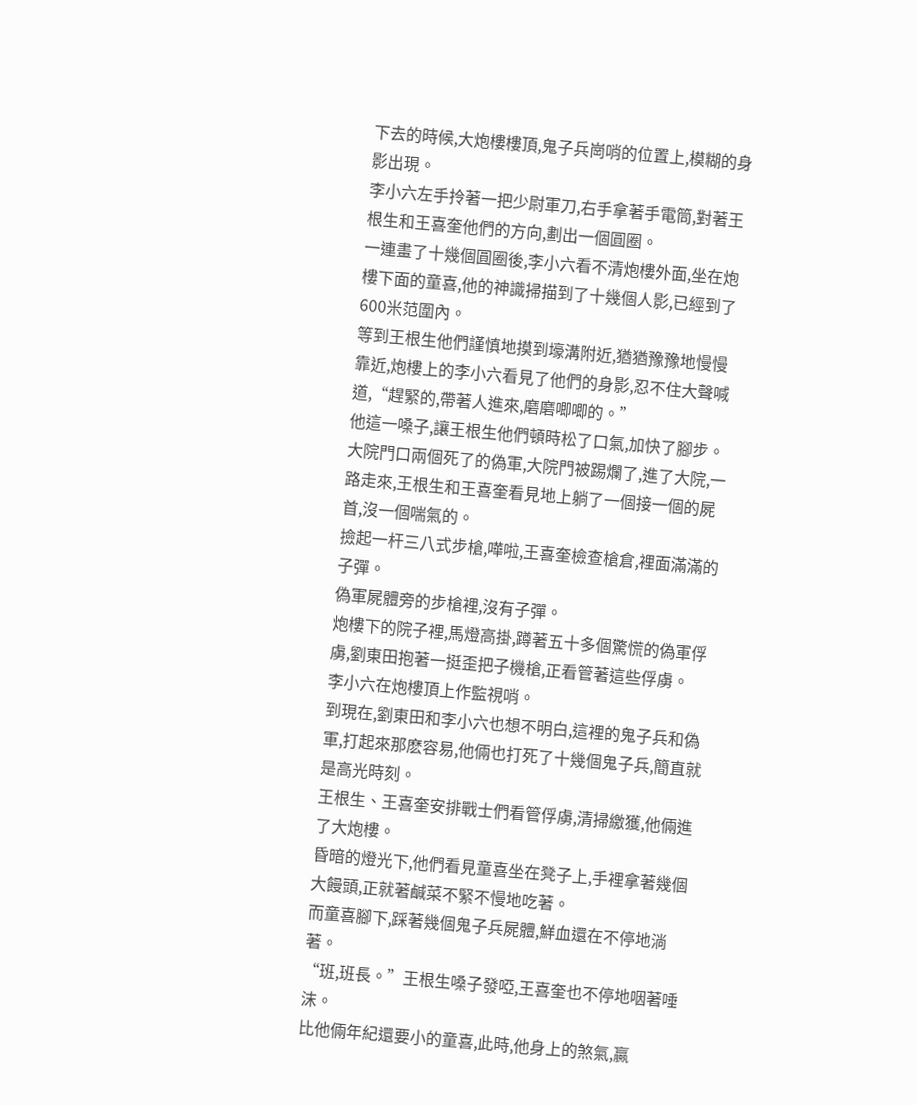下去的時候,大炮樓樓頂,鬼子兵崗哨的位置上,模糊的身影出現。
李小六左手拎著一把少尉軍刀,右手拿著手電筒,對著王根生和王喜奎他們的方向,劃出一個圓圈。
一連畫了十幾個圓圈後,李小六看不清炮樓外面,坐在炮樓下面的童喜,他的神識掃描到了十幾個人影,已經到了600米范圍內。
等到王根生他們謹慎地摸到壕溝附近,猶猶豫豫地慢慢靠近,炮樓上的李小六看見了他們的身影,忍不住大聲喊道,“趕緊的,帶著人進來,磨磨唧唧的。”
他這一嗓子,讓王根生他們頓時松了口氣,加快了腳步。
大院門口兩個死了的偽軍,大院門被踢爛了,進了大院,一路走來,王根生和王喜奎看見地上躺了一個接一個的屍首,沒一個喘氣的。
撿起一杆三八式步槍,嘩啦,王喜奎檢查槍倉,裡面滿滿的子彈。
偽軍屍體旁的步槍裡,沒有子彈。
炮樓下的院子裡,馬燈高掛,蹲著五十多個驚慌的偽軍俘虜,劉東田抱著一挺歪把子機槍,正看管著這些俘虜。
李小六在炮樓頂上作監視哨。
到現在,劉東田和李小六也想不明白,這裡的鬼子兵和偽軍,打起來那麽容易,他倆也打死了十幾個鬼子兵,簡直就是高光時刻。
王根生、王喜奎安排戰士們看管俘虜,清掃繳獲,他倆進了大炮樓。
昏暗的燈光下,他們看見童喜坐在凳子上,手裡拿著幾個大饅頭,正就著鹹菜不緊不慢地吃著。
而童喜腳下,踩著幾個鬼子兵屍體,鮮血還在不停地淌著。
“班,班長。”王根生嗓子發啞,王喜奎也不停地咽著唾沫。
比他倆年紀還要小的童喜,此時,他身上的煞氣,贏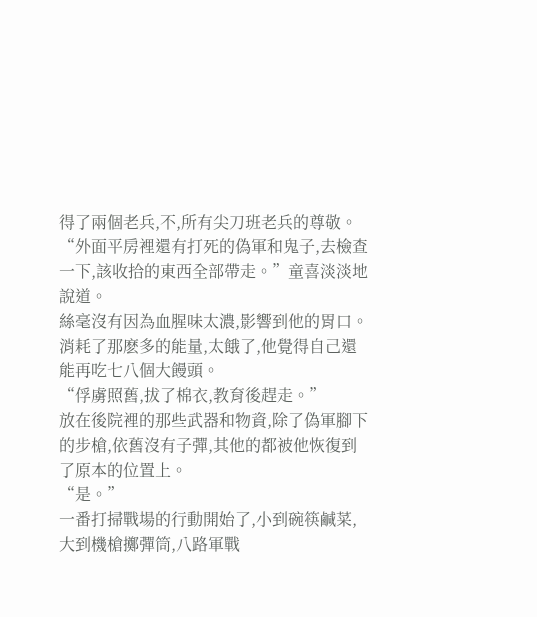得了兩個老兵,不,所有尖刀班老兵的尊敬。
“外面平房裡還有打死的偽軍和鬼子,去檢查一下,該收拾的東西全部帶走。”童喜淡淡地說道。
絲毫沒有因為血腥味太濃,影響到他的胃口。
消耗了那麽多的能量,太餓了,他覺得自己還能再吃七八個大饅頭。
“俘虜照舊,拔了棉衣,教育後趕走。”
放在後院裡的那些武器和物資,除了偽軍腳下的步槍,依舊沒有子彈,其他的都被他恢復到了原本的位置上。
“是。”
一番打掃戰場的行動開始了,小到碗筷鹹菜,大到機槍擲彈筒,八路軍戰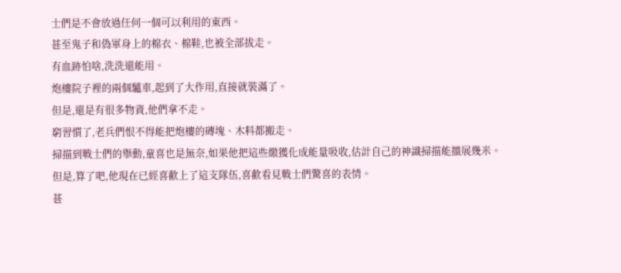士們是不會放過任何一個可以利用的東西。
甚至鬼子和偽軍身上的棉衣、棉鞋,也被全部拔走。
有血跡怕啥,洗洗還能用。
炮樓院子裡的兩個驢車,起到了大作用,直接就裝滿了。
但是,還是有很多物資,他們拿不走。
窮習慣了,老兵們恨不得能把炮樓的磚塊、木料都搬走。
掃描到戰士們的舉動,童喜也是無奈,如果他把這些繳獲化成能量吸收,估計自己的神識掃描能擴展幾米。
但是,算了吧,他現在已經喜歡上了這支隊伍,喜歡看見戰士們驚喜的表情。
甚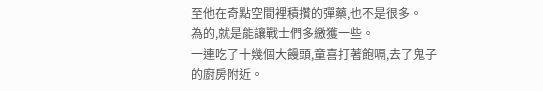至他在奇點空間裡積攢的彈藥,也不是很多。
為的,就是能讓戰士們多繳獲一些。
一連吃了十幾個大饅頭,童喜打著飽嗝,去了鬼子的廚房附近。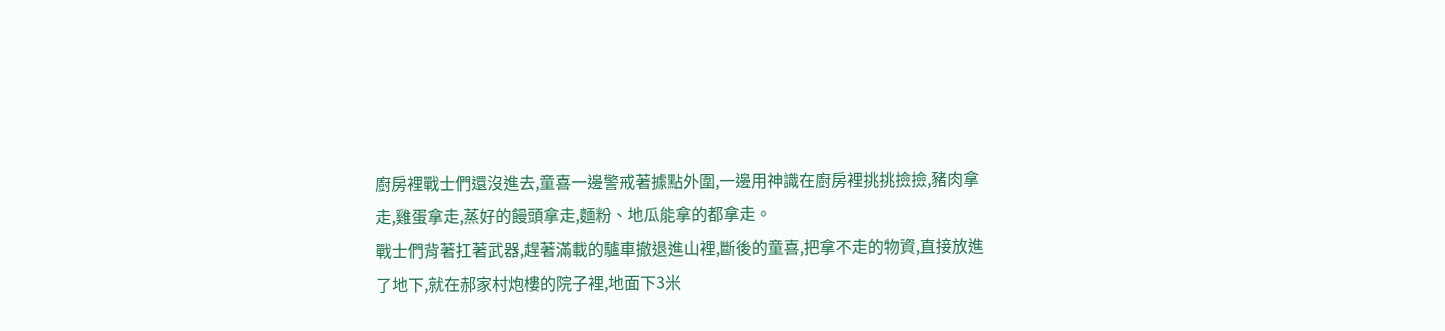廚房裡戰士們還沒進去,童喜一邊警戒著據點外圍,一邊用神識在廚房裡挑挑撿撿,豬肉拿走,雞蛋拿走,蒸好的饅頭拿走,麵粉、地瓜能拿的都拿走。
戰士們背著扛著武器,趕著滿載的驢車撤退進山裡,斷後的童喜,把拿不走的物資,直接放進了地下,就在郝家村炮樓的院子裡,地面下3米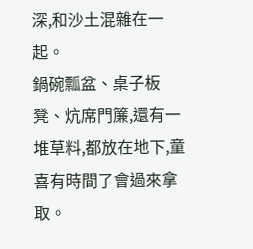深,和沙土混雜在一起。
鍋碗瓢盆、桌子板凳、炕席門簾,還有一堆草料,都放在地下,童喜有時間了會過來拿取。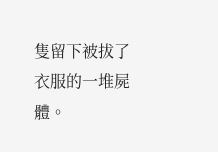隻留下被拔了衣服的一堆屍體。